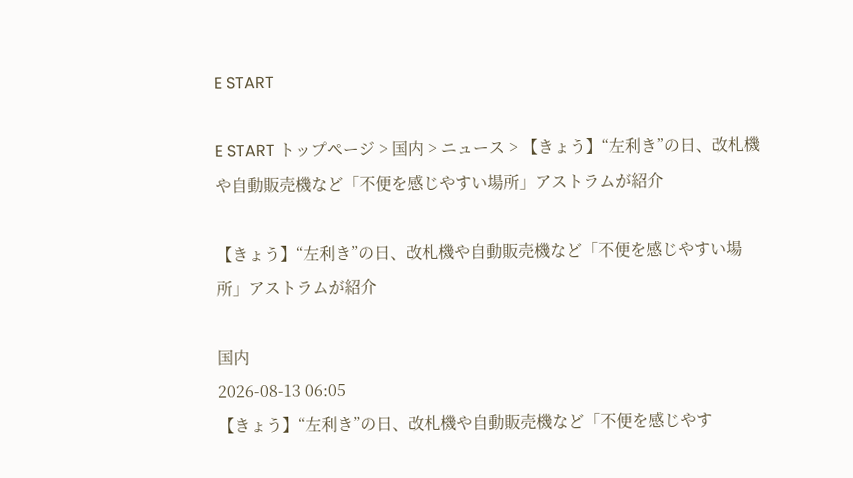E START

E START トップページ > 国内 > ニュース > 【きょう】“左利き”の日、改札機や自動販売機など「不便を感じやすい場所」アストラムが紹介

【きょう】“左利き”の日、改札機や自動販売機など「不便を感じやすい場所」アストラムが紹介

国内
2026-08-13 06:05
【きょう】“左利き”の日、改札機や自動販売機など「不便を感じやす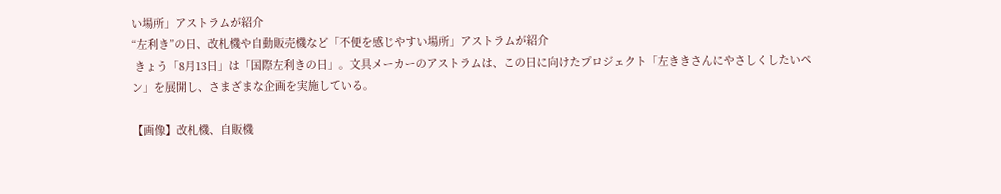い場所」アストラムが紹介
“左利き”の日、改札機や自動販売機など「不便を感じやすい場所」アストラムが紹介
 きょう「8月13日」は「国際左利きの日」。文具メーカーのアストラムは、この日に向けたプロジェクト「左ききさんにやさしくしたいペン」を展開し、さまざまな企画を実施している。

【画像】改札機、自販機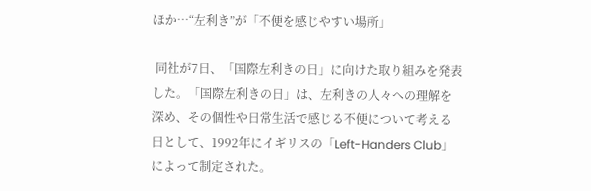ほか…“左利き”が「不便を感じやすい場所」

 同社が7日、「国際左利きの日」に向けた取り組みを発表した。「国際左利きの日」は、左利きの人々への理解を深め、その個性や日常生活で感じる不便について考える日として、1992年にイギリスの「Left-Handers Club」によって制定された。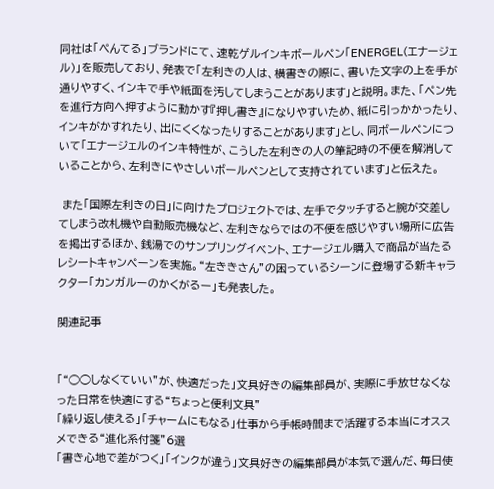同社は「ぺんてる」ブランドにて、速乾ゲルインキボールペン「ENERGEL(エナージェル)」を販売しており、発表で「左利きの人は、横書きの際に、書いた文字の上を手が通りやすく、インキで手や紙面を汚してしまうことがあります」と説明。また、「ペン先を進行方向へ押すように動かす『押し書き』になりやすいため、紙に引っかかったり、インキがかすれたり、出にくくなったりすることがあります」とし、同ボールペンについて「エナージェルのインキ特性が、こうした左利きの人の筆記時の不便を解消していることから、左利きにやさしいボールペンとして支持されています」と伝えた。

 また「国際左利きの日」に向けたプロジェクトでは、左手でタッチすると腕が交差してしまう改札機や自動販売機など、左利きならではの不便を感じやすい場所に広告を掲出するほか、銭湯でのサンプリングイベント、エナージェル購入で商品が当たるレシートキャンペーンを実施。“左ききさん”の困っているシーンに登場する新キャラクター「カンガルーのかくがるー」も発表した。

関連記事


「“◯◯しなくていい”が、快適だった」文具好きの編集部員が、実際に手放せなくなった日常を快適にする“ちょっと便利文具”
「繰り返し使える」「チャームにもなる」仕事から手帳時間まで活躍する本当にオススメできる“進化系付箋”6選
「書き心地で差がつく」「インクが違う」文具好きの編集部員が本気で選んだ、毎日使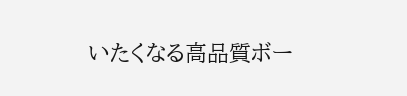いたくなる高品質ボー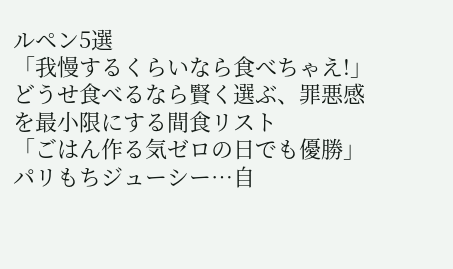ルペン5選
「我慢するくらいなら食べちゃえ!」どうせ食べるなら賢く選ぶ、罪悪感を最小限にする間食リスト
「ごはん作る気ゼロの日でも優勝」パリもちジューシー…自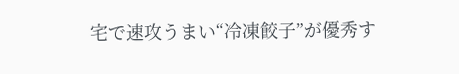宅で速攻うまい“冷凍餃子”が優秀す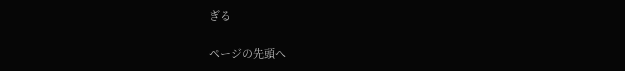ぎる

ページの先頭へ